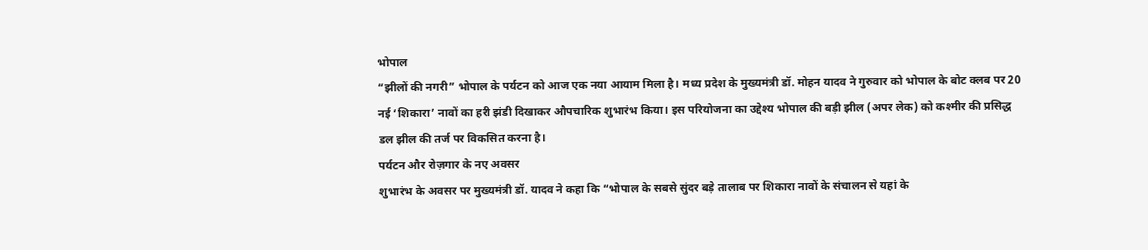भोपाल
“झीलों की नगरी” भोपाल के पर्यटन को आज एक नया आयाम मिला है। मध्य प्रदेश के मुख्यमंत्री डॉ. मोहन यादव ने गुरुवार को भोपाल के बोट क्लब पर 20 नई ‘शिकारा’ नावों का हरी झंडी दिखाकर औपचारिक शुभारंभ किया। इस परियोजना का उद्देश्य भोपाल की बड़ी झील (अपर लेक) को कश्मीर की प्रसिद्ध डल झील की तर्ज पर विकसित करना है।
पर्यटन और रोज़गार के नए अवसर
शुभारंभ के अवसर पर मुख्यमंत्री डॉ. यादव ने कहा कि “भोपाल के सबसे सुंदर बड़े तालाब पर शिकारा नावों के संचालन से यहां के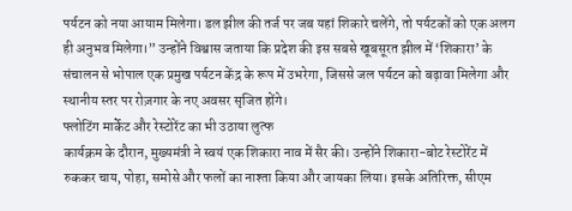पर्यटन को नया आयाम मिलेगा। डल झील की तर्ज पर जब यहां शिकारे चलेंगे, तो पर्यटकों को एक अलग ही अनुभव मिलेगा।” उन्होंने विश्वास जताया कि प्रदेश की इस सबसे खूबसूरत झील में ‘शिकारा’ के संचालन से भोपाल एक प्रमुख पर्यटन केंद्र के रूप में उभरेगा, जिससे जल पर्यटन को बढ़ावा मिलेगा और स्थानीय स्तर पर रोज़गार के नए अवसर सृजित होंगे।
फ्लोटिंग मार्केट और रेस्टोरेंट का भी उठाया लुत्फ
कार्यक्रम के दौरान, मुख्यमंत्री ने स्वयं एक शिकारा नाव में सैर की। उन्होंने शिकारा-बोट रेस्टोरेंट में रुककर चाय, पोहा, समोसे और फलों का नाश्ता किया और जायका लिया। इसके अतिरिक्त, सीएम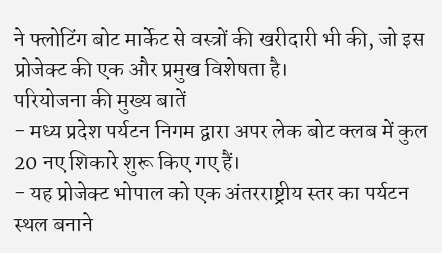ने फ्लोटिंग बोट मार्केट से वस्त्रों की खरीदारी भी की, जो इस प्रोजेक्ट की एक और प्रमुख विशेषता है।
परियोजना की मुख्य बातें
- मध्य प्रदेश पर्यटन निगम द्वारा अपर लेक बोट क्लब में कुल 20 नए शिकारे शुरू किए गए हैं।
- यह प्रोजेक्ट भोपाल को एक अंतरराष्ट्रीय स्तर का पर्यटन स्थल बनाने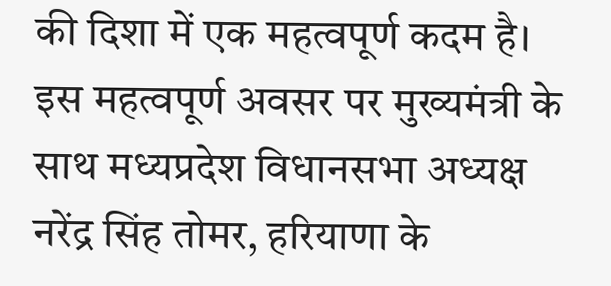की दिशा में एक महत्वपूर्ण कदम है।
इस महत्वपूर्ण अवसर पर मुख्यमंत्री के साथ मध्यप्रदेश विधानसभा अध्यक्ष नरेंद्र सिंह तोमर, हरियाणा के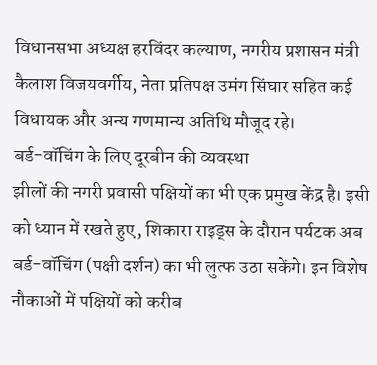विधानसभा अध्यक्ष हरविंदर कल्याण, नगरीय प्रशासन मंत्री कैलाश विजयवर्गीय, नेता प्रतिपक्ष उमंग सिंघार सहित कई विधायक और अन्य गणमान्य अतिथि मौजूद रहे।
बर्ड-वॉचिंग के लिए दूरबीन की व्यवस्था
झीलों की नगरी प्रवासी पक्षियों का भी एक प्रमुख केंद्र है। इसी को ध्यान में रखते हुए, शिकारा राइड्स के दौरान पर्यटक अब बर्ड-वॉचिंग (पक्षी दर्शन) का भी लुत्फ उठा सकेंगे। इन विशेष नौकाओं में पक्षियों को करीब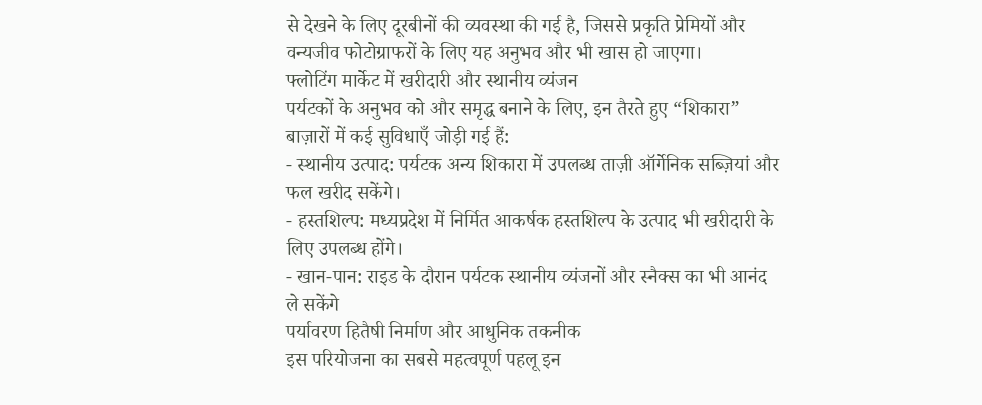से देखने के लिए दूरबीनों की व्यवस्था की गई है, जिससे प्रकृति प्रेमियों और वन्यजीव फोटोग्राफरों के लिए यह अनुभव और भी खास हो जाएगा।
फ्लोटिंग मार्केट में खरीदारी और स्थानीय व्यंजन
पर्यटकों के अनुभव को और समृद्ध बनाने के लिए, इन तैरते हुए “शिकारा” बाज़ारों में कई सुविधाएँ जोड़ी गई हैं:
- स्थानीय उत्पाद: पर्यटक अन्य शिकारा में उपलब्ध ताज़ी ऑर्गेनिक सब्ज़ियां और फल खरीद सकेंगे।
- हस्तशिल्प: मध्यप्रदेश में निर्मित आकर्षक हस्तशिल्प के उत्पाद भी खरीदारी के लिए उपलब्ध होंगे।
- खान-पान: राइड के दौरान पर्यटक स्थानीय व्यंजनों और स्नैक्स का भी आनंद ले सकेंगे
पर्यावरण हितैषी निर्माण और आधुनिक तकनीक
इस परियोजना का सबसे महत्वपूर्ण पहलू इन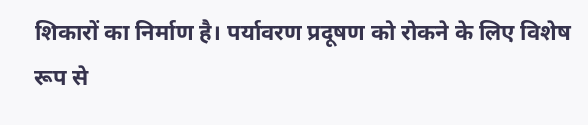शिकारों का निर्माण है। पर्यावरण प्रदूषण को रोकने के लिए विशेष रूप से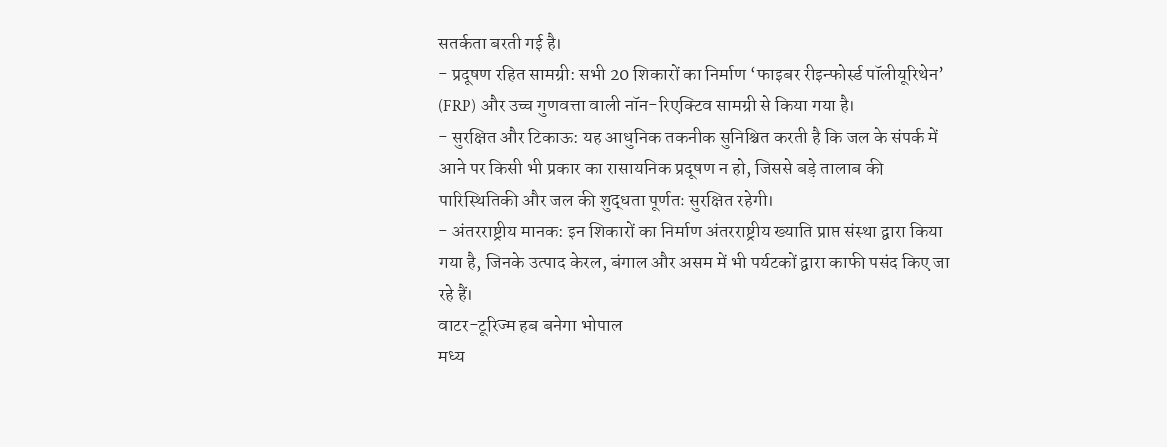सतर्कता बरती गई है।
- प्रदूषण रहित सामग्री: सभी 20 शिकारों का निर्माण ‘फाइबर रीइन्फोर्स्ड पॉलीयूरिथेन’ (FRP) और उच्च गुणवत्ता वाली नॉन-रिएक्टिव सामग्री से किया गया है।
- सुरक्षित और टिकाऊ: यह आधुनिक तकनीक सुनिश्चित करती है कि जल के संपर्क में आने पर किसी भी प्रकार का रासायनिक प्रदूषण न हो, जिससे बड़े तालाब की पारिस्थितिकी और जल की शुद्धता पूर्णतः सुरक्षित रहेगी।
- अंतरराष्ट्रीय मानक: इन शिकारों का निर्माण अंतरराष्ट्रीय ख्याति प्राप्त संस्था द्वारा किया गया है, जिनके उत्पाद केरल, बंगाल और असम में भी पर्यटकों द्वारा काफी पसंद किए जा रहे हैं।
वाटर-टूरिज्म हब बनेगा भोपाल
मध्य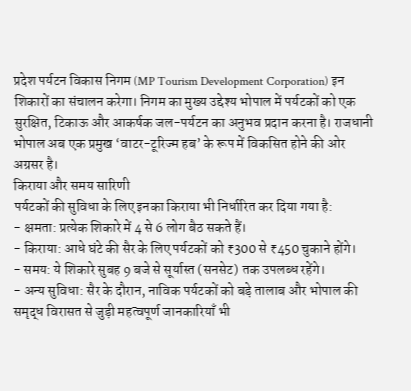प्रदेश पर्यटन विकास निगम (MP Tourism Development Corporation) इन शिकारों का संचालन करेगा। निगम का मुख्य उद्देश्य भोपाल में पर्यटकों को एक सुरक्षित, टिकाऊ और आकर्षक जल-पर्यटन का अनुभव प्रदान करना है। राजधानी भोपाल अब एक प्रमुख ‘वाटर-टूरिज्म हब’ के रूप में विकसित होने की ओर अग्रसर है।
किराया और समय सारिणी
पर्यटकों की सुविधा के लिए इनका किराया भी निर्धारित कर दिया गया है:
- क्षमता: प्रत्येक शिकारे में 4 से 6 लोग बैठ सकते हैं।
- किराया: आधे घंटे की सैर के लिए पर्यटकों को ₹300 से ₹450 चुकाने होंगे।
- समय: ये शिकारे सुबह 9 बजे से सूर्यास्त (सनसेट) तक उपलब्ध रहेंगे।
- अन्य सुविधा: सैर के दौरान, नाविक पर्यटकों को बड़े तालाब और भोपाल की समृद्ध विरासत से जुड़ी महत्वपूर्ण जानकारियाँ भी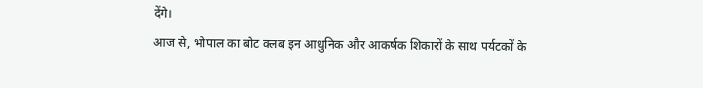देंगे।
आज से, भोपाल का बोट क्लब इन आधुनिक और आकर्षक शिकारों के साथ पर्यटकों के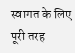स्वागत के लिए पूरी तरह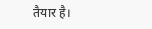तैयार है।